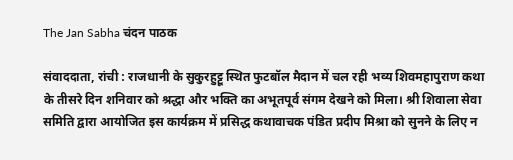The Jan Sabha चंदन पाठक

संवाददाता, रांची : राजधानी के सुकुरहुट्टू स्थित फुटबॉल मैदान में चल रही भव्य शिवमहापुराण कथा के तीसरे दिन शनिवार को श्रद्धा और भक्ति का अभूतपूर्व संगम देखने को मिला। श्री शिवाला सेवा समिति द्वारा आयोजित इस कार्यक्रम में प्रसिद्ध कथावाचक पंडित प्रदीप मिश्रा को सुनने के लिए न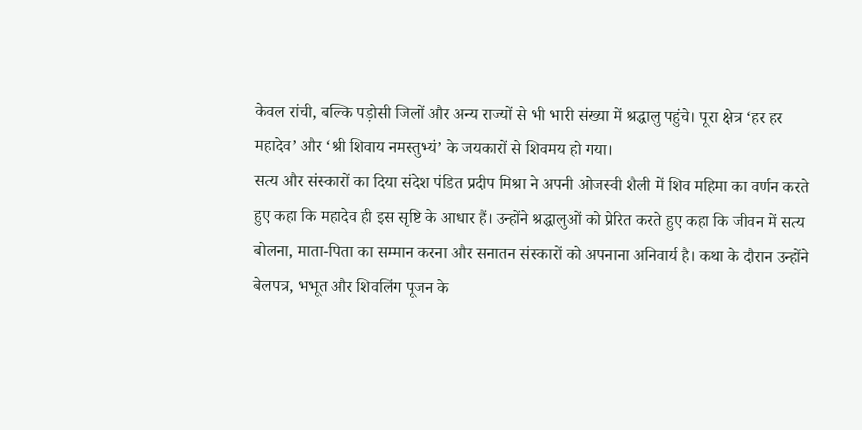केवल रांची, बल्कि पड़ोसी जिलों और अन्य राज्यों से भी भारी संख्या में श्रद्धालु पहुंचे। पूरा क्षेत्र ‘हर हर महादेव’ और ‘श्री शिवाय नमस्तुभ्यं’ के जयकारों से शिवमय हो गया।
सत्य और संस्कारों का दिया संदेश पंडित प्रदीप मिश्रा ने अपनी ओजस्वी शैली में शिव महिमा का वर्णन करते हुए कहा कि महादेव ही इस सृष्टि के आधार हैं। उन्होंने श्रद्धालुओं को प्रेरित करते हुए कहा कि जीवन में सत्य बोलना, माता-पिता का सम्मान करना और सनातन संस्कारों को अपनाना अनिवार्य है। कथा के दौरान उन्होंने बेलपत्र, भभूत और शिवलिंग पूजन के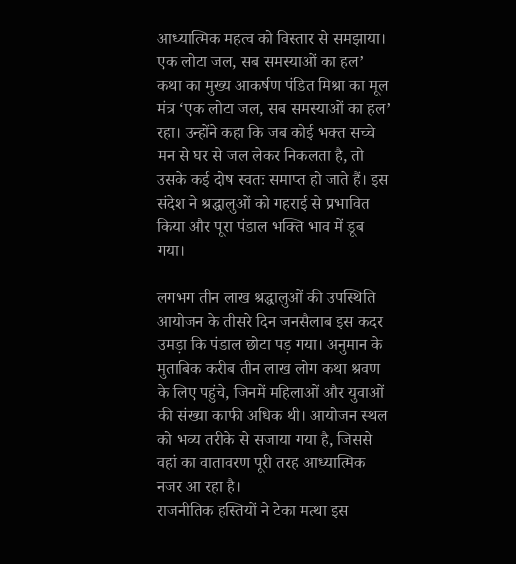आध्यात्मिक महत्व को विस्तार से समझाया।
एक लोटा जल, सब समस्याओं का हल’ कथा का मुख्य आकर्षण पंडित मिश्रा का मूल मंत्र ‘एक लोटा जल, सब समस्याओं का हल’ रहा। उन्होंने कहा कि जब कोई भक्त सच्चे मन से घर से जल लेकर निकलता है, तो उसके कई दोष स्वतः समाप्त हो जाते हैं। इस संदेश ने श्रद्धालुओं को गहराई से प्रभावित किया और पूरा पंडाल भक्ति भाव में डूब गया।

लगभग तीन लाख श्रद्धालुओं की उपस्थिति आयोजन के तीसरे दिन जनसैलाब इस कदर उमड़ा कि पंडाल छोटा पड़ गया। अनुमान के मुताबिक करीब तीन लाख लोग कथा श्रवण के लिए पहुंचे, जिनमें महिलाओं और युवाओं की संख्या काफी अधिक थी। आयोजन स्थल को भव्य तरीके से सजाया गया है, जिससे वहां का वातावरण पूरी तरह आध्यात्मिक नजर आ रहा है।
राजनीतिक हस्तियों ने टेका मत्था इस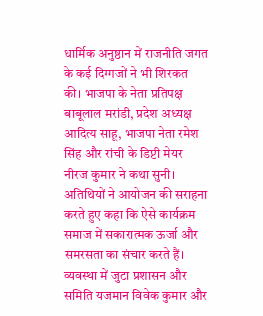धार्मिक अनुष्ठान में राजनीति जगत के कई दिग्गजों ने भी शिरकत की। भाजपा के नेता प्रतिपक्ष बाबूलाल मरांडी, प्रदेश अध्यक्ष आदित्य साहू, भाजपा नेता रमेश सिंह और रांची के डिप्टी मेयर नीरज कुमार ने कथा सुनी। अतिथियों ने आयोजन की सराहना करते हुए कहा कि ऐसे कार्यक्रम समाज में सकारात्मक ऊर्जा और समरसता का संचार करते हैं।
व्यवस्था में जुटा प्रशासन और समिति यजमान विवेक कुमार और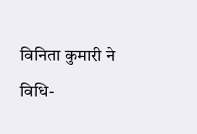विनिता कुमारी ने विधि-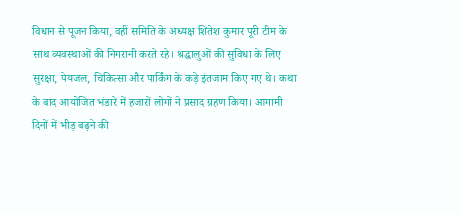विधान से पूजन किया, वहीं समिति के अध्यक्ष शितेश कुमार पूरी टीम के साथ व्यवस्थाओं की निगरानी करते रहे। श्रद्धालुओं की सुविधा के लिए सुरक्षा, पेयजल, चिकित्सा और पार्किंग के कड़े इंतजाम किए गए थे। कथा के बाद आयोजित भंडारे में हजारों लोगों ने प्रसाद ग्रहण किया। आगामी दिनों में भीड़ बढ़ने की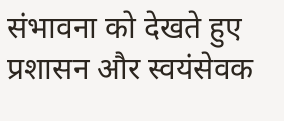संभावना को देखते हुए प्रशासन और स्वयंसेवक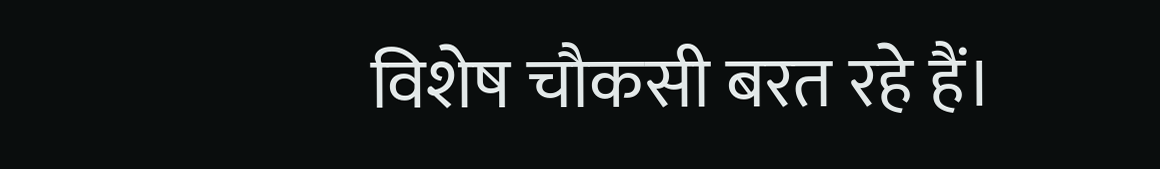विशेष चौकसी बरत रहे हैं।